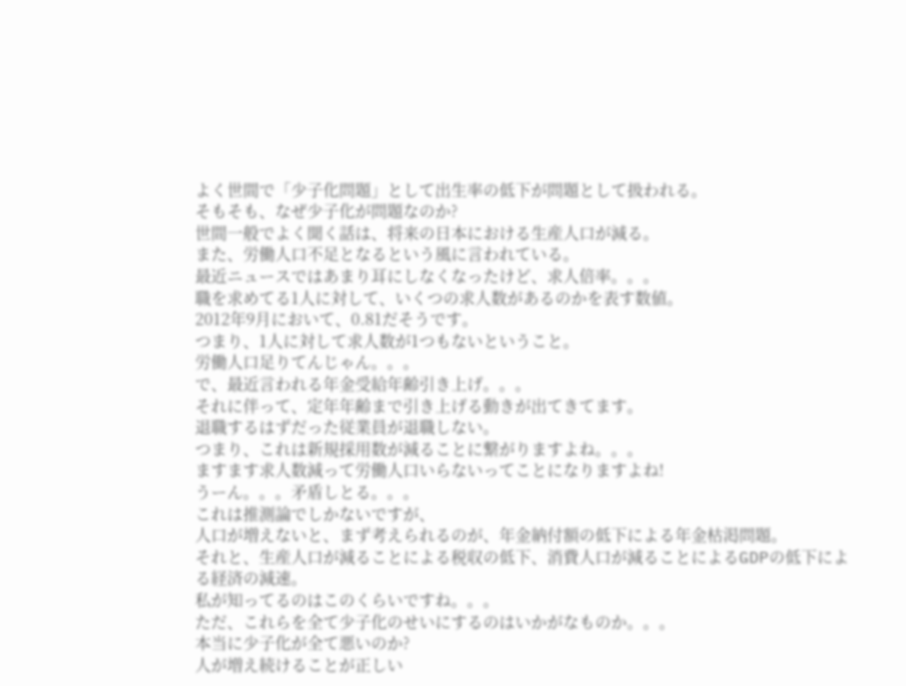よく世間で「少子化問題」として出生率の低下が問題として扱われる。
そもそも、なぜ少子化が問題なのか?
世間一般でよく聞く話は、将来の日本における生産人口が減る。
また、労働人口不足となるという風に言われている。
最近ニュースではあまり耳にしなくなったけど、求人倍率。。。
職を求めてる1人に対して、いくつの求人数があるのかを表す数値。
2012年9月において、0.81だそうです。
つまり、1人に対して求人数が1つもないということ。
労働人口足りてんじゃん。。。
で、最近言われる年金受給年齢引き上げ。。。
それに伴って、定年年齢まで引き上げる動きが出てきてます。
退職するはずだった従業員が退職しない。
つまり、これは新規採用数が減ることに繋がりますよね。。。
ますます求人数減って労働人口いらないってことになりますよね!
うーん。。。矛盾しとる。。。
これは推測論でしかないですが、
人口が増えないと、まず考えられるのが、年金納付額の低下による年金枯渇問題。
それと、生産人口が減ることによる税収の低下、消費人口が減ることによるGDPの低下による経済の減速。
私が知ってるのはこのくらいですね。。。
ただ、これらを全て少子化のせいにするのはいかがなものか。。。
本当に少子化が全て悪いのか?
人が増え続けることが正しい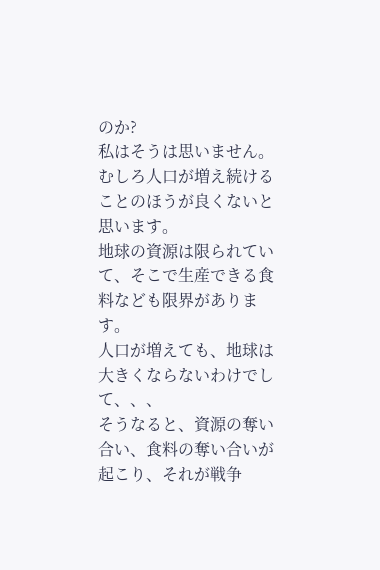のか?
私はそうは思いません。
むしろ人口が増え続けることのほうが良くないと思います。
地球の資源は限られていて、そこで生産できる食料なども限界があります。
人口が増えても、地球は大きくならないわけでして、、、
そうなると、資源の奪い合い、食料の奪い合いが起こり、それが戦争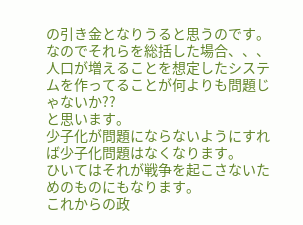の引き金となりうると思うのです。
なのでそれらを総括した場合、、、
人口が増えることを想定したシステムを作ってることが何よりも問題じゃないか??
と思います。
少子化が問題にならないようにすれば少子化問題はなくなります。
ひいてはそれが戦争を起こさないためのものにもなります。
これからの政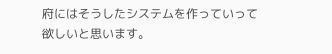府にはそうしたシステムを作っていって欲しいと思います。